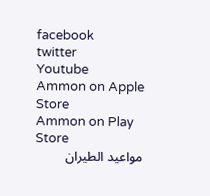facebook
twitter
Youtube
Ammon on Apple Store
Ammon on Play Store
مواعيد الطيران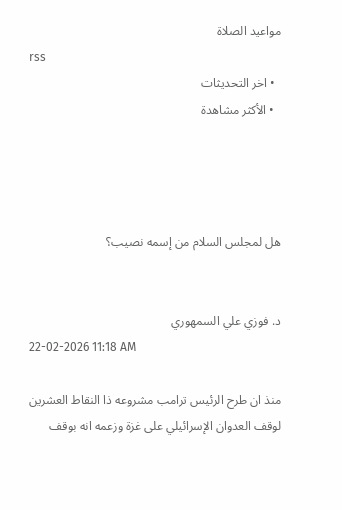مواعيد الصلاة
rss
  • اخر التحديثات
  • الأكثر مشاهدة




هل لمجلس السلام من إسمه نصيب؟


د. فوزي علي السمهوري
22-02-2026 11:18 AM

منذ ان طرح الرئيس ترامب مشروعه ذا النقاط العشرين لوقف العدوان الإسرائيلي على غزة وزعمه انه بوقف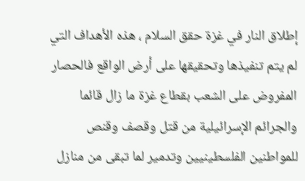إطلاق النار في غزة حقق السلام ، هذه الأهداف التي لم يتم تنفيذها وتحقيقها على أرض الواقع فالحصار المفروض على الشعب بقطاع غزة ما زال قائما والجرائم الإسرائيلية من قتل وقصف وقنص للمواطنين الفلسطينيين وتدمير لما تبقى من منازل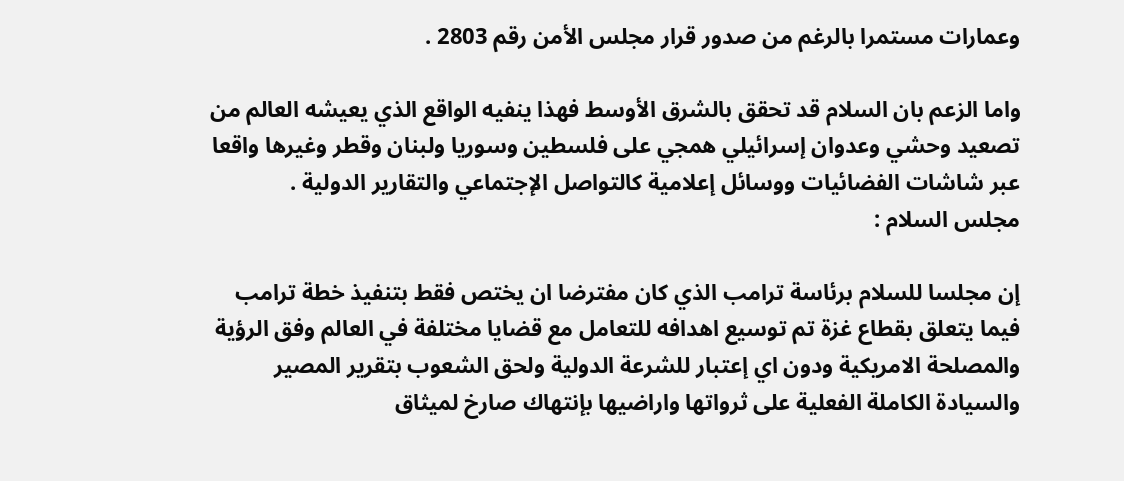وعمارات مستمرا بالرغم من صدور قرار مجلس الأمن رقم 2803 .

واما الزعم بان السلام قد تحقق بالشرق الأوسط فهذا ينفيه الواقع الذي يعيشه العالم من تصعيد وحشي وعدوان إسرائيلي همجي على فلسطين وسوريا ولبنان وقطر وغيرها واقعا عبر شاشات الفضائيات ووسائل إعلامية كالتواصل الإجتماعي والتقارير الدولية .
مجلس السلام :

إن مجلسا للسلام برئاسة ترامب الذي كان مفترضا ان يختص فقط بتنفيذ خطة ترامب فيما يتعلق بقطاع غزة تم توسيع اهدافه للتعامل مع قضايا مختلفة في العالم وفق الرؤية والمصلحة الامريكية ودون اي إعتبار للشرعة الدولية ولحق الشعوب بتقرير المصير والسيادة الكاملة الفعلية على ثرواتها واراضيها بإنتهاك صارخ لميثاق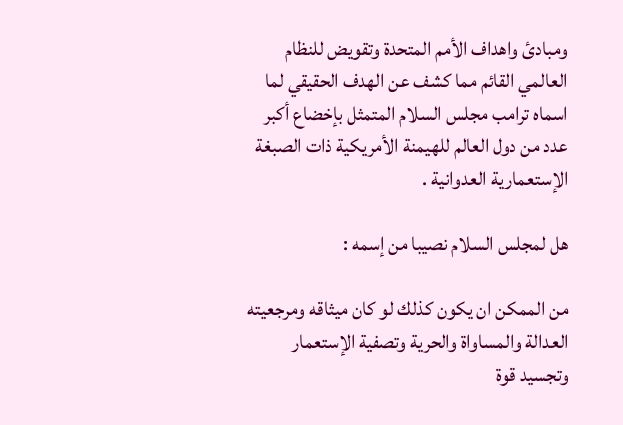ومبادئ واهداف الأمم المتحدة وتقويض للنظام العالمي القائم مما كشف عن الهدف الحقيقي لما اسماه ترامب مجلس السلام المتمثل بإخضاع أكبر عدد من دول العالم للهيمنة الأمريكية ذات الصبغة الإستعمارية العدوانية .

هل لمجلس السلام نصيبا من إسمه :

من الممكن ان يكون كذلك لو كان ميثاقه ومرجعيته العدالة والمساواة والحرية وتصفية الإستعمار وتجسيد قوة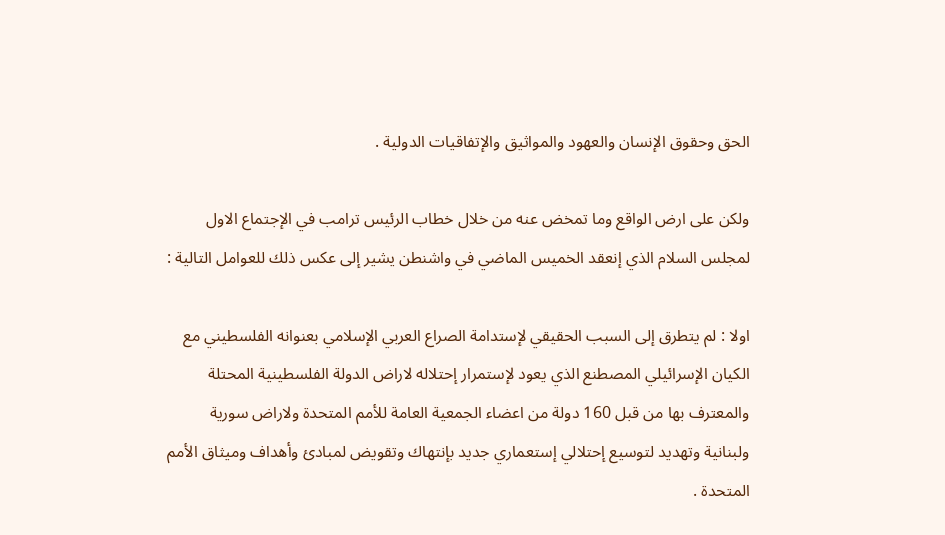الحق وحقوق الإنسان والعهود والمواثيق والإتفاقيات الدولية .

ولكن على ارض الواقع وما تمخض عنه من خلال خطاب الرئيس ترامب في الإجتماع الاول لمجلس السلام الذي إنعقد الخميس الماضي في واشنطن يشير إلى عكس ذلك للعوامل التالية :

اولا : لم يتطرق إلى السبب الحقيقي لإستدامة الصراع العربي الإسلامي بعنوانه الفلسطيني مع الكيان الإسرائيلي المصطنع الذي يعود لإستمرار إحتلاله لاراض الدولة الفلسطينية المحتلة والمعترف بها من قبل 160 دولة من اعضاء الجمعية العامة للأمم المتحدة ولاراض سورية ولبنانية وتهديد لتوسيع إحتلالي إستعماري جديد بإنتهاك وتقويض لمبادئ وأهداف وميثاق الأمم المتحدة .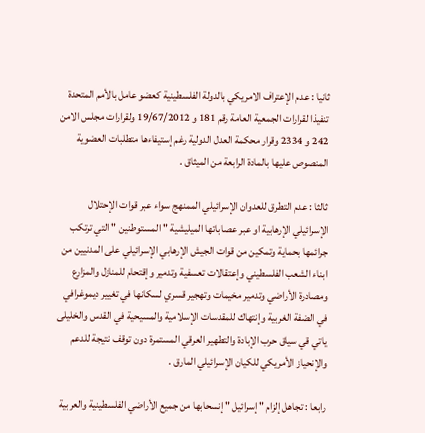ثانيا : عدم الإعتراف الامريكي بالدولة الفلسطينية كعضو عامل بالأمم المتحدة تنفيذا لقرارات الجمعية العامة رقم 181 و 19/67/2012 ولقرارات مجلس الامن 242 و 2334 وقرار محكمة العدل الدولية رغم إستيفاءها متطلبات العضوية المنصوص عليها بالمادة الرابعة من الميثاق .

ثالثا : عدم التطرق للعدوان الإسرائيلي الممنهج سواء عبر قوات الإحتلال الإسرائيلي الإرهابية او عبر عصاباتها الميليشية " المستوطنين " التي ترتكب جرائمها بحماية وتمكين من قوات الجيش الإرهابي الإسرائيلي على المدنيين من ابناء الشعب الفلسطيني وإعتقالات تعسفية وتدمير وإقتحام للمنازل والمزارع ومصادرة الأراضي وتدمير مخيمات وتهجير قسري لسكانها في تغيير ديموغرافي في الضفة الغربية وإنتهاك للمقدسات الإسلامية والمسيحية في القدس والخليلى ياتي قي سياق حرب الإبادة والتطهير العرقي المستمرة دون توقف نتيجة للدعم والإنحياز الأمريكي للكيان الإسرائيلي المارق .

رابعا : تجاهل إلزام " إسرائيل " إنسحابها من جميع الأراضي الفلسطينية والعربية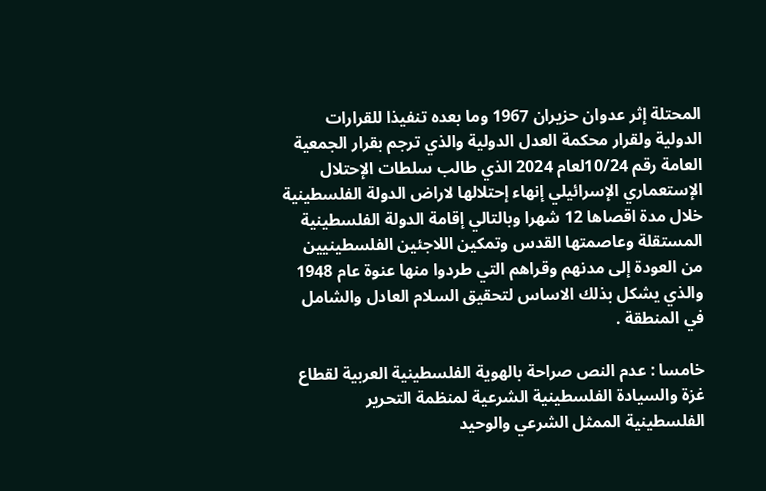المحتلة إثر عدوان حزيران 1967 وما بعده تنفيذا للقرارات الدولية ولقرار محكمة العدل الدولية والذي ترجم بقرار الجمعية العامة رقم 10/24لعام 2024 الذي طالب سلطات الإحتلال الإستعماري الإسرائيلي إنهاء إحتلالها لاراض الدولة الفلسطينية خلال مدة اقصاها 12 شهرا وبالتالي إقامة الدولة الفلسطينية المستقلة وعاصمتها القدس وتمكين اللاجئين الفلسطينيين من العودة إلى مدنهم وقراهم التي طردوا منها عنوة عام 1948 والذي يشكل بذلك الاساس لتحقيق السلام العادل والشامل في المنطقة .

خامسا : عدم النص صراحة بالهوية الفلسطينية العربية لقطاع غزة والسيادة الفلسطينية الشرعية لمنظمة التحرير الفلسطينية الممثل الشرعي والوحيد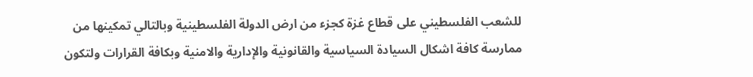للشعب الفلسطيني على قطاع غزة كجزء من ارض الدولة الفلسطينية وبالتالي تمكينها من ممارسة كافة اشكال السيادة السياسية والقانونية والإدارية والامنية وبكافة القرارات ولتكون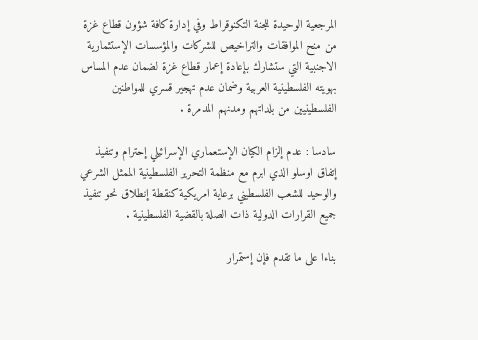المرجعية الوحيدة للجنة التكنوقراط وفي إدارة كافة شؤون قطاع غزة من منح الموافقات والتراخيص للشركات والمؤسسات الإستثمارية الاجنبية التي ستشارك بإعادة إعمار قطاع غزة لضمان عدم المساس بهويته الفلسطينية العربية وضمان عدم تهجير قسري للمواطنين الفلسطينيين من بلداتهم ومدنهم المدمرة .

سادسا : عدم إلزام الكيان الإستعماري الإسرائيلي إحترام وتنفيذ إتفاق اوسلو الذي ابرم مع منظمة التحرير الفلسطينية الممثل الشرعي والوحيد للشعب الفلسطيني برعاية امريكية كنقطة إنطلاق نحو تنفيذ جميع القرارات الدولية ذات الصلة بالقضية الفلسطينية .

بناءا على ما تقدم فإن إستمرار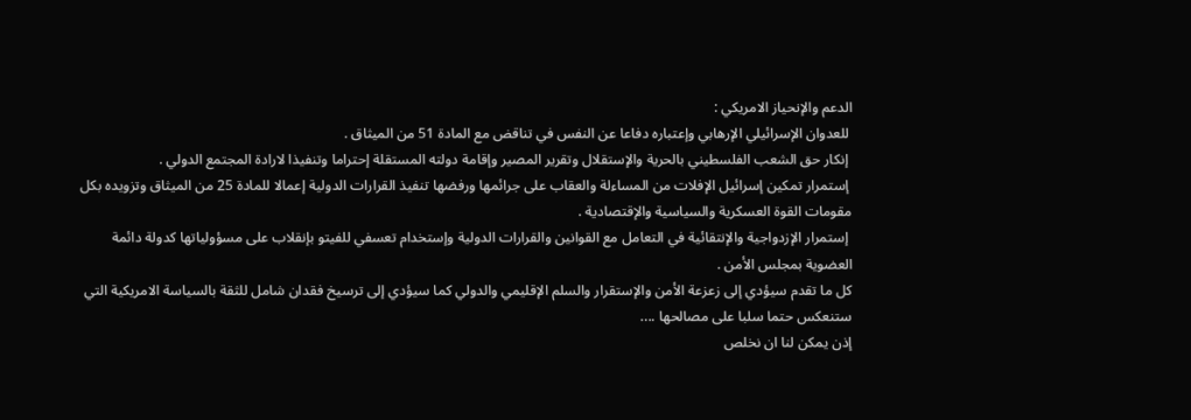الدعم والإنحياز الامريكي :
 للعدوان الإسرائيلي الإرهابي وإعتباره دفاعا عن النفس في تناقض مع المادة 51 من الميثاق .
 إنكار حق الشعب الفلسطيني بالحرية والإستقلال وتقرير المصير وإقامة دولته المستقلة إحتراما وتنفيذا لارادة المجتمع الدولي .
 إستمرار تمكين إسرائيل الإفلات من المساءلة والعقاب على جرائمها ورفضها تنفيذ القرارات الدولية إعمالا للمادة 25 من الميثاق وتزويده بكل مقومات القوة العسكرية والسياسية والإقتصادية .
 إستمرار الإزدواجية والإنتقائية في التعامل مع القوانين والقرارات الدولية وإستخدام تعسفي للفيتو بإنقلاب على مسؤولياتها كدولة دائمة العضوية بمجلس الأمن .
كل ما تقدم سيؤدي إلى زعزعة الأمن والإستقرار والسلم الإقليمي والدولي كما سيؤدي إلى ترسيخ فقدان شامل للثقة بالسياسة الامريكية التي ستنعكس حتما سلبا على مصالحها ....
إذن يمكن لنا ان نخلص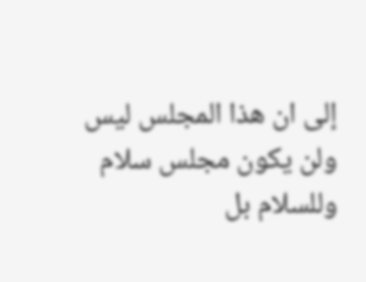إلى ان هذا المجلس ليس ولن يكون مجلس سلام وللسلام بل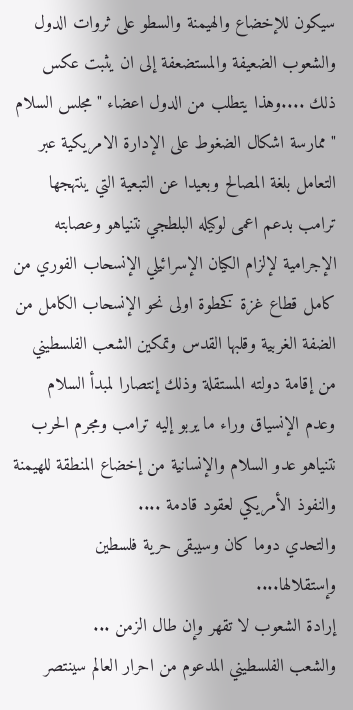سيكون للإخضاع والهيمنة والسطو على ثروات الدول والشعوب الضعيفة والمستضعفة إلى ان يثبت عكس ذلك ....وهذا يتطلب من الدول اعضاء "مجلس السلام " ممارسة اشكال الضغوط على الإدارة الامريكية عبر التعامل بلغة المصالح وبعيدا عن التبعية التي ينتهجها ترامب بدعم اعمى لوكيله البلطجي نتنياهو وعصابته الإجرامية لإلزام الكيان الإسرائيلي الإنسحاب الفوري من كامل قطاع غزة كخطوة اولى نحو الإنسحاب الكامل من الضفة الغربية وقلبها القدس وتمكين الشعب الفلسطيني من إقامة دولته المستقلة وذلك إنتصارا لمبدأ السلام وعدم الإنسياق وراء ما يربو إليه ترامب ومجرم الحرب نتنياهو عدو السلام والإنسانية من إخضاع المنطقة للهيمنة والنفوذ الأمريكي لعقود قادمة ....
والتحدي دوما كان وسيبقى حرية فلسطين وإستقلالها....
إرادة الشعوب لا تقهر وإن طال الزمن ...
والشعب الفلسطيني المدعوم من احرار العالم سينتصر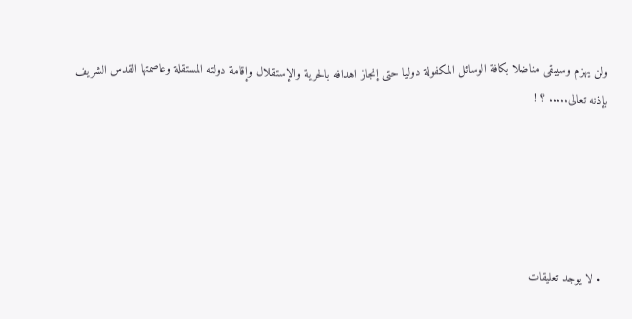ولن يهزم وسيبقى مناضلا بكافة الوسائل المكفولة دوليا حتى إنجاز اهدافه بالحرية والإستقلال وإقامة دولته المستقلة وعاصمتها القدس الشريف بإذنه تعالى..... ؟ !





  • لا يوجد تعليقات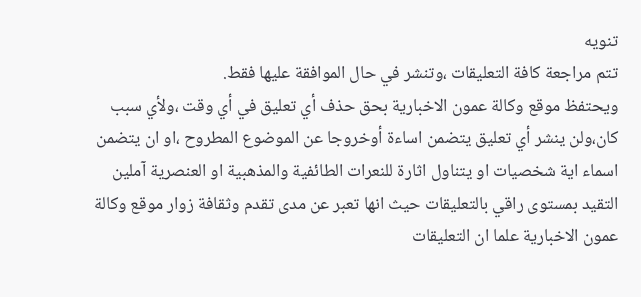تنويه
تتم مراجعة كافة التعليقات ،وتنشر في حال الموافقة عليها فقط.
ويحتفظ موقع وكالة عمون الاخبارية بحق حذف أي تعليق في أي وقت ،ولأي سبب كان،ولن ينشر أي تعليق يتضمن اساءة أوخروجا عن الموضوع المطروح ،او ان يتضمن اسماء اية شخصيات او يتناول اثارة للنعرات الطائفية والمذهبية او العنصرية آملين التقيد بمستوى راقي بالتعليقات حيث انها تعبر عن مدى تقدم وثقافة زوار موقع وكالة عمون الاخبارية علما ان التعليقات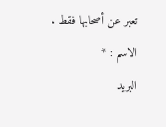تعبر عن أصحابها فقط .
الاسم : *
البريد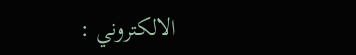الالكتروني :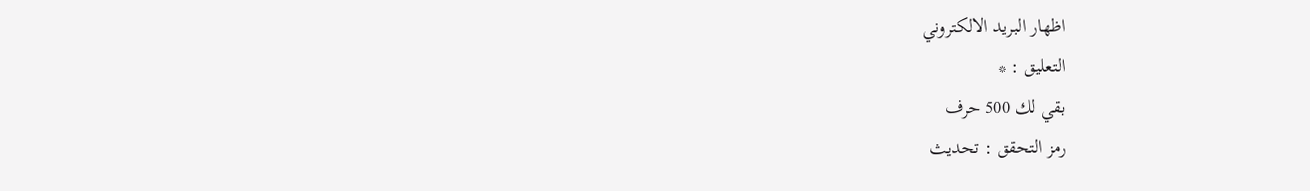اظهار البريد الالكتروني
التعليق : *
بقي لك 500 حرف
رمز التحقق : تحديث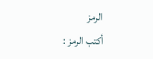الرمز
أكتب الرمز :